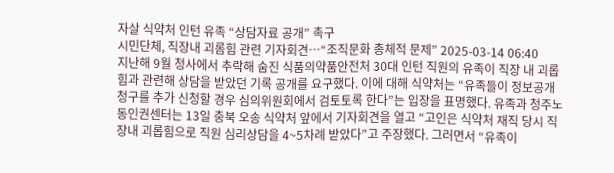자살 식약처 인턴 유족 “상담자료 공개” 촉구
시민단체, 직장내 괴롬힘 관련 기자회견…“조직문화 총체적 문제” 2025-03-14 06:40
지난해 9월 청사에서 추락해 숨진 식품의약품안전처 30대 인턴 직원의 유족이 직장 내 괴롭힘과 관련해 상담을 받았던 기록 공개를 요구했다. 이에 대해 식약처는 “유족들이 정보공개 청구를 추가 신청할 경우 심의위원회에서 검토토록 한다”는 입장을 표명했다. 유족과 청주노동인권센터는 13일 충북 오송 식약처 앞에서 기자회견을 열고 “고인은 식약처 재직 당시 직장내 괴롭힘으로 직원 심리상담을 4~5차례 받았다”고 주장했다. 그러면서 “유족이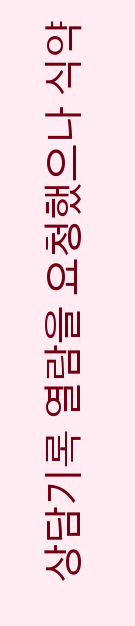상담기록 열람을 요청했으나 식약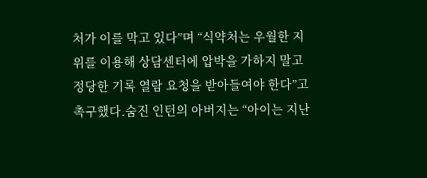처가 이를 막고 있다”며 “식약처는 우월한 지위를 이용해 상담센터에 압박을 가하지 말고 정당한 기록 열람 요청을 받아들여야 한다”고 촉구했다.숨진 인턴의 아버지는 “아이는 지난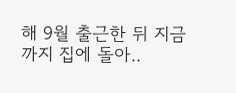해 9월 출근한 뒤 지금까지 집에 돌아..